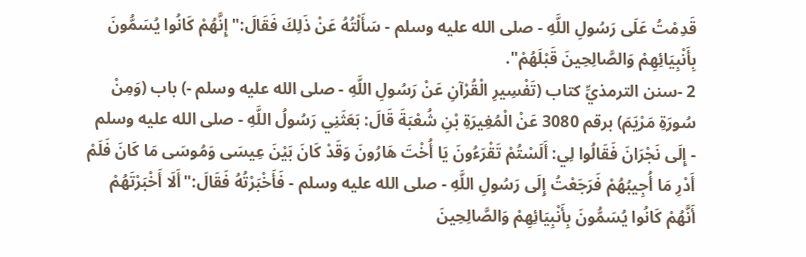قَدِمْتُ عَلَى رَسُولِ اللَّهِ - صلى الله عليه وسلم - سَأَلْتُهُ عَنْ ذَلِكَ فَقَالَ:"إِنَّهُمْ كَانُوا يُسَمُّونَ بِأَنْبِيَائِهِمْ وَالصَّالِحِينَ قَبْلَهُمْ".
2 -سنن الترمذيِّ كتاب (تَفْسِيرِ الْقُرْآنِ عَنْ رَسُولِ اللَّهِ - صلى الله عليه وسلم -) باب (وَمِنْ سُورَةِ مَرْيَمَ) برقم 3080 عَنْ الْمُغِيرَةِ بْنِ شُعْبَةَ قَالَ: بَعَثَنِي رَسُولُ اللَّهِ - صلى الله عليه وسلم - إِلَى نَجْرَانَ فَقَالُوا لِي: أَلَسْتُمْ تَقْرَءُونَ يَا أُخْتَ هَارُونَ وَقَدْ كَانَ بَيْنَ عِيسَى وَمُوسَى مَا كَانَ فَلَمْ أَدْرِ مَا أُجِيبُهُمْ فَرَجَعْتُ إِلَى رَسُولِ اللَّهِ - صلى الله عليه وسلم - فَأَخْبَرْتُهُ فَقَالَ:"أَلَا أَخْبَرْتَهُمْ أَنَّهُمْ كَانُوا يُسَمُّونَ بِأَنْبِيَائِهِمْ وَالصَّالِحِينَ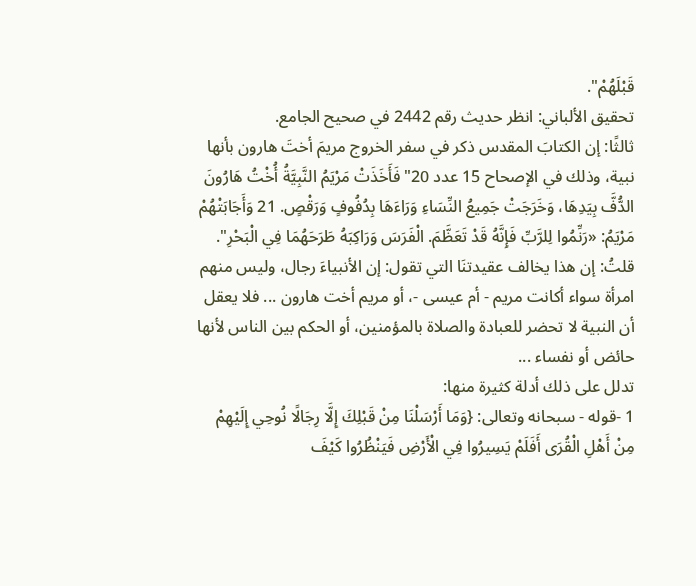قَبْلَهُمْ".
تحقيق الألباني: انظر حديث رقم 2442 في صحيح الجامع.
ثالثًا: إن الكتابَ المقدس ذكر في سفر الخروج مريمَ أختَ هارون بأنها نبية، وذلك في الإصحاح 15 عدد 20"فَأَخَذَتْ مَرْيَمُ النَّبِيَّةُ أُخْتُ هَارُونَ الدُّفَّ بِيَدِهَا، وَخَرَجَتْ جَمِيعُ النِّسَاءِ وَرَاءَهَا بِدُفُوفٍ وَرَقْصٍ. 21 وَأَجَابَتْهُمْ مَرْيَمُ: «رَنِّمُوا لِلرَّبِّ فَإِنَّهُ قَدْ تَعَظَّمَ. الْفَرَسَ وَرَاكِبَهُ طَرَحَهُمَا فِي الْبَحْرِ".
قلتُ: إن هذا يخالف عقيدتنَا التي تقول: إن الأنبياءَ رجال، وليس منهم امرأة سواء أكانت مريم - أم عيسى -، أو مريم أخت هارون ... فلا يعقل أن النبية لا تحضر للعبادة والصلاة بالمؤمنين، أو الحكم بين الناس لأنها حائض أو نفساء ...
تدلل على ذلك أدلة كثيرة منها:
1 -قوله - سبحانه وتعالى: {وَمَا أَرْسَلْنَا مِنْ قَبْلِكَ إِلَّا رِجَالًا نُوحِي إِلَيْهِمْ مِنْ أَهْلِ الْقُرَى أَفَلَمْ يَسِيرُوا فِي الْأَرْضِ فَيَنْظُرُوا كَيْفَ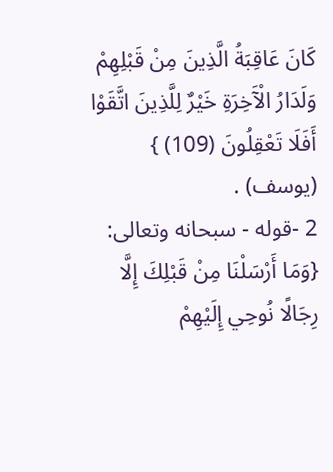كَانَ عَاقِبَةُ الَّذِينَ مِنْ قَبْلِهِمْ وَلَدَارُ الْآَخِرَةِ خَيْرٌ لِلَّذِينَ اتَّقَوْا أَفَلَا تَعْقِلُونَ (109) } (يوسف) .
2 -قوله - سبحانه وتعالى: {وَمَا أَرْسَلْنَا مِنْ قَبْلِكَ إِلَّا رِجَالًا نُوحِي إِلَيْهِمْ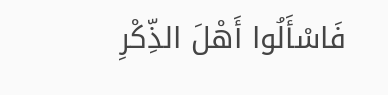فَاسْأَلُوا أَهْلَ الذِّكْرِ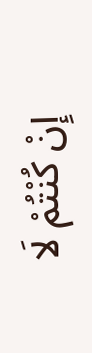إِنْ كُنْتُمْ لَا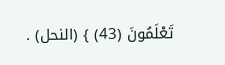تَعْلَمُونَ (43) } (النحل) .